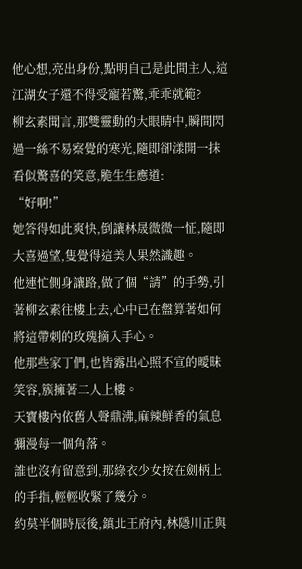他心想,亮出身份,點明自己是此間主人,這江湖女子還不得受寵若驚,乖乖就範?
柳玄素聞言,那雙靈動的大眼睛中,瞬間閃過一絲不易察覺的寒光,隨即卻漾開一抹看似驚喜的笑意,脆生生應道:
“好啊!”
她答得如此爽快,倒讓林晟微微一怔,隨即大喜過望,隻覺得這美人果然識趣。
他連忙側身讓路,做了個“請”的手勢,引著柳玄素往樓上去,心中已在盤算著如何將這帶刺的玫瑰摘入手心。
他那些家丁們,也皆露出心照不宣的曖昧笑容,簇擁著二人上樓。
天寶樓內依舊人聲鼎沸,麻辣鮮香的氣息彌漫每一個角落。
誰也沒有留意到,那綠衣少女按在劍柄上的手指,輕輕收緊了幾分。
約莫半個時辰後,鎮北王府內,林隱川正與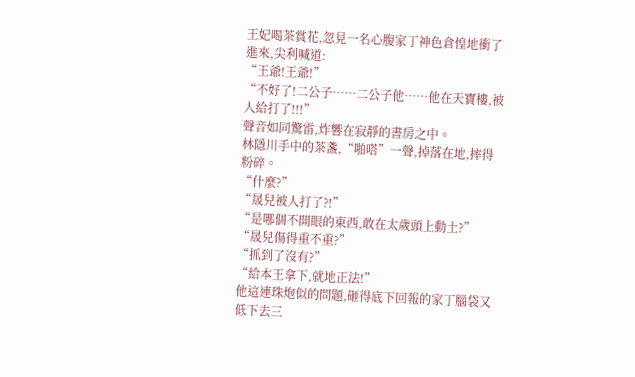王妃喝茶賞花,忽見一名心腹家丁神色倉惶地衝了進來,尖利喊道:
“王爺!王爺!”
“不好了!二公子……二公子他……他在天寶樓,被人給打了!!!”
聲音如同驚雷,炸響在寂靜的書房之中。
林隱川手中的茶盞,“啪嗒”一聲,掉落在地,摔得粉碎。
“什麼?”
“晟兒被人打了?!”
“是哪個不開眼的東西,敢在太歲頭上動土?”
“晟兒傷得重不重?”
“抓到了沒有?”
“給本王拿下,就地正法!”
他這連珠炮似的問題,砸得底下回報的家丁腦袋又低下去三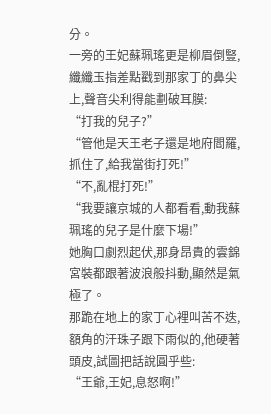分。
一旁的王妃蘇珮瑤更是柳眉倒豎,纖纖玉指差點戳到那家丁的鼻尖上,聲音尖利得能劃破耳膜:
“打我的兒子?”
“管他是天王老子還是地府閻羅,抓住了,給我當街打死!”
“不,亂棍打死!”
“我要讓京城的人都看看,動我蘇珮瑤的兒子是什麼下場!”
她胸口劇烈起伏,那身昂貴的雲錦宮裝都跟著波浪般抖動,顯然是氣極了。
那跪在地上的家丁心裡叫苦不迭,額角的汗珠子跟下雨似的,他硬著頭皮,試圖把話說圓乎些:
“王爺,王妃,息怒啊!”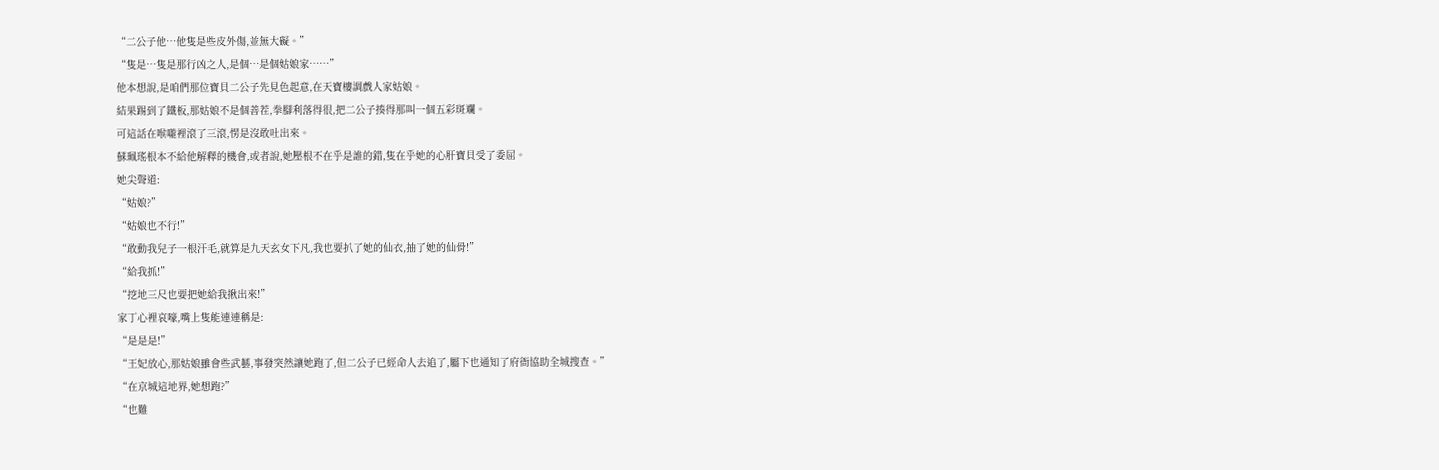“二公子他…他隻是些皮外傷,並無大礙。”
“隻是…隻是那行凶之人,是個…是個姑娘家……”
他本想說,是咱們那位寶貝二公子先見色起意,在天寶樓調戲人家姑娘。
結果踢到了鐵板,那姑娘不是個善茬,拳腳利落得很,把二公子揍得那叫一個五彩斑斕。
可這話在喉嚨裡滾了三滾,愣是沒敢吐出來。
蘇珮瑤根本不給他解釋的機會,或者說,她壓根不在乎是誰的錯,隻在乎她的心肝寶貝受了委屈。
她尖聲道:
“姑娘?”
“姑娘也不行!”
“敢動我兒子一根汗毛,就算是九天玄女下凡,我也要扒了她的仙衣,抽了她的仙骨!”
“給我抓!”
“挖地三尺也要把她給我揪出來!”
家丁心裡哀嚎,嘴上隻能連連稱是:
“是是是!”
“王妃放心,那姑娘雖會些武藝,事發突然讓她跑了,但二公子已經命人去追了,屬下也通知了府衙協助全城搜查。”
“在京城這地界,她想跑?”
“也難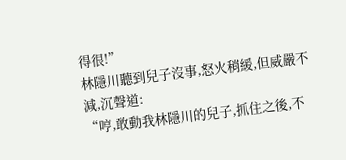得很!”
林隱川聽到兒子沒事,怒火稍緩,但威嚴不減,沉聲道:
“哼,敢動我林隱川的兒子,抓住之後,不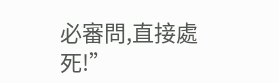必審問,直接處死!”